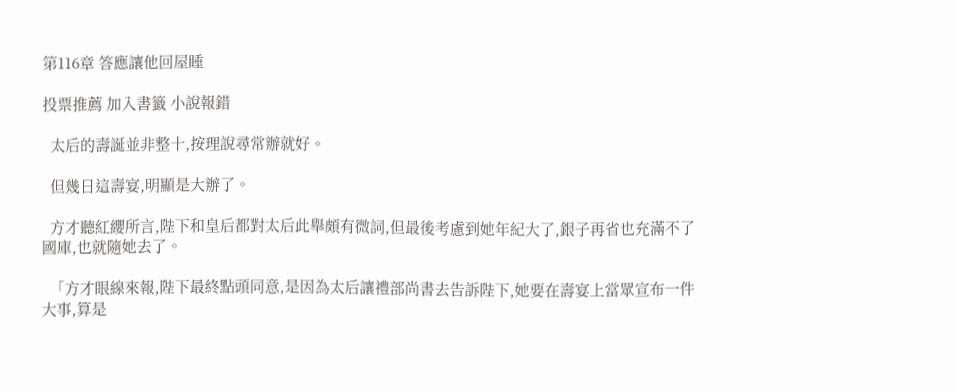第116章 答應讓他回屋睡

投票推薦 加入書籤 小說報錯

  太后的壽誕並非整十,按理說尋常辦就好。

  但幾日這壽宴,明顯是大辦了。

  方才聽紅纓所言,陛下和皇后都對太后此舉頗有微詞,但最後考慮到她年紀大了,銀子再省也充滿不了國庫,也就隨她去了。

  「方才眼線來報,陛下最終點頭同意,是因為太后讓禮部尚書去告訴陛下,她要在壽宴上當眾宣布一件大事,算是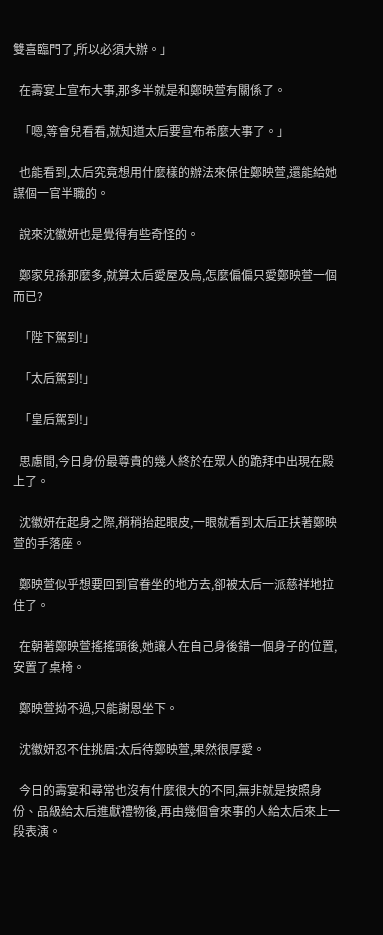雙喜臨門了,所以必須大辦。」

  在壽宴上宣布大事,那多半就是和鄭映萱有關係了。

  「嗯,等會兒看看,就知道太后要宣布希麼大事了。」

  也能看到,太后究竟想用什麼樣的辦法來保住鄭映萱,還能給她謀個一官半職的。

  說來沈徽妍也是覺得有些奇怪的。

  鄭家兒孫那麼多,就算太后愛屋及烏,怎麼偏偏只愛鄭映萱一個而已?

  「陛下駕到!」

  「太后駕到!」

  「皇后駕到!」

  思慮間,今日身份最尊貴的幾人終於在眾人的跪拜中出現在殿上了。

  沈徽妍在起身之際,稍稍抬起眼皮,一眼就看到太后正扶著鄭映萱的手落座。

  鄭映萱似乎想要回到官眷坐的地方去,卻被太后一派慈祥地拉住了。

  在朝著鄭映萱搖搖頭後,她讓人在自己身後錯一個身子的位置,安置了桌椅。

  鄭映萱拗不過,只能謝恩坐下。

  沈徽妍忍不住挑眉:太后待鄭映萱,果然很厚愛。

  今日的壽宴和尋常也沒有什麼很大的不同,無非就是按照身份、品級給太后進獻禮物後,再由幾個會來事的人給太后來上一段表演。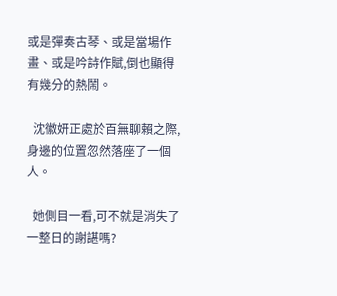或是彈奏古琴、或是當場作畫、或是吟詩作賦,倒也顯得有幾分的熱鬧。

  沈徽妍正處於百無聊賴之際,身邊的位置忽然落座了一個人。

  她側目一看,可不就是消失了一整日的謝諶嗎?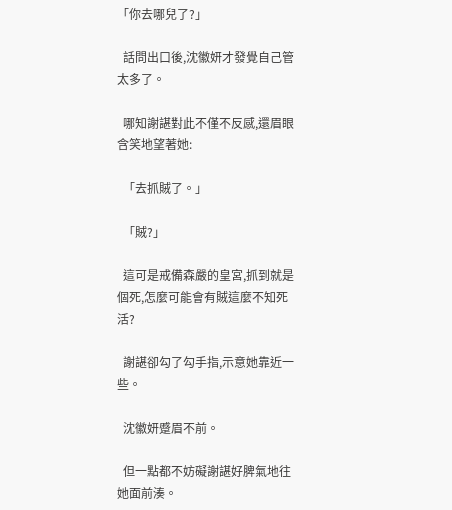「你去哪兒了?」

  話問出口後,沈徽妍才發覺自己管太多了。

  哪知謝諶對此不僅不反感,還眉眼含笑地望著她:

  「去抓賊了。」

  「賊?」

  這可是戒備森嚴的皇宮,抓到就是個死,怎麼可能會有賊這麼不知死活?

  謝諶卻勾了勾手指,示意她靠近一些。

  沈徽妍蹙眉不前。

  但一點都不妨礙謝諶好脾氣地往她面前湊。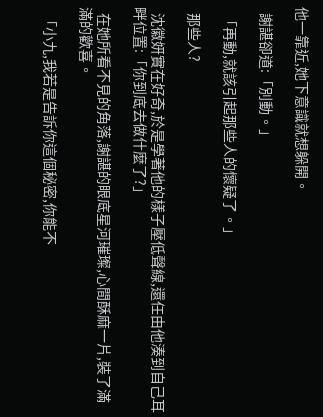他一靠近,她下意識就想躲開。

  謝諶卻道:「別動。」

  「再動,就該引起那些人的懷疑了。」

  那些人?

  沈徽妍實在好奇,於是學著他的樣子壓低聲線,還任由他湊到自己耳畔位置:「你到底去做什麼了?」

  在她所看不見的角落,謝諶的眼底星河璀璨,心間酥麻一片,裝了滿滿的歡喜。

  「小九,我若是告訴你這個秘密,你能不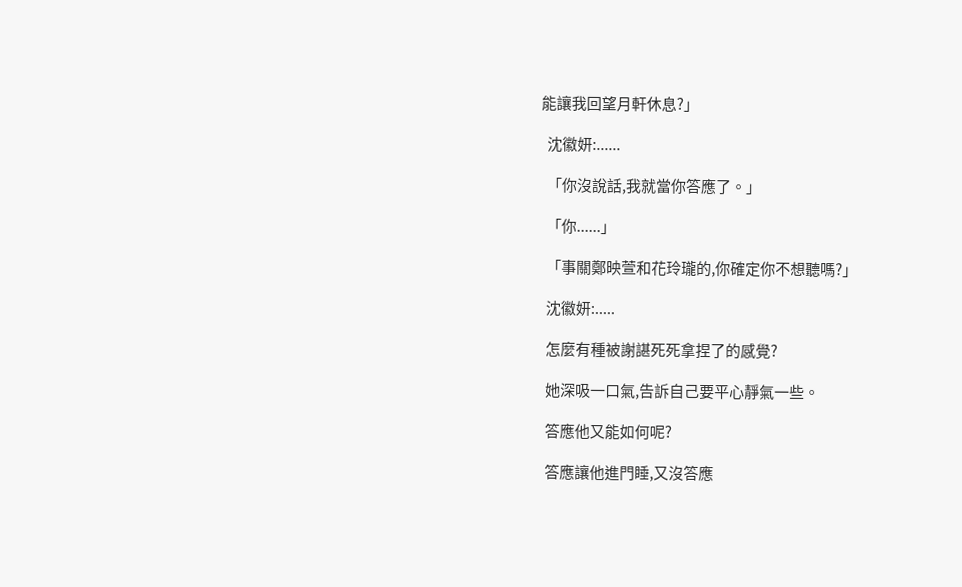能讓我回望月軒休息?」

  沈徽妍:......

  「你沒說話,我就當你答應了。」

  「你......」

  「事關鄭映萱和花玲瓏的,你確定你不想聽嗎?」

  沈徽妍:.....

  怎麼有種被謝諶死死拿捏了的感覺?

  她深吸一口氣,告訴自己要平心靜氣一些。

  答應他又能如何呢?

  答應讓他進門睡,又沒答應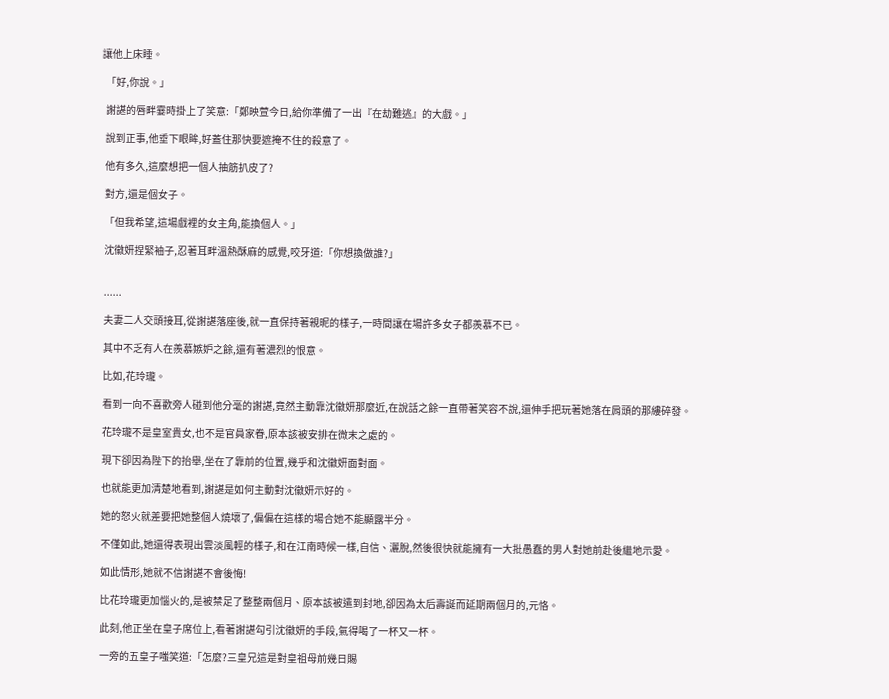讓他上床睡。

  「好,你說。」

  謝諶的唇畔霎時掛上了笑意:「鄭映萱今日,給你準備了一出『在劫難逃』的大戲。」

  說到正事,他垂下眼眸,好蓋住那快要遮掩不住的殺意了。

  他有多久,這麼想把一個人抽筋扒皮了?

  對方,還是個女子。

  「但我希望,這場戲裡的女主角,能換個人。」

  沈徽妍捏緊袖子,忍著耳畔溫熱酥麻的感覺,咬牙道:「你想換做誰?」


  ......

  夫妻二人交頭接耳,從謝諶落座後,就一直保持著親昵的樣子,一時間讓在場許多女子都羨慕不已。

  其中不乏有人在羨慕嫉妒之餘,還有著濃烈的恨意。

  比如,花玲瓏。

  看到一向不喜歡旁人碰到他分毫的謝諶,竟然主動靠沈徽妍那麼近,在說話之餘一直帶著笑容不說,還伸手把玩著她落在肩頭的那縷碎發。

  花玲瓏不是皇室貴女,也不是官員家眷,原本該被安排在微末之處的。

  現下卻因為陛下的抬舉,坐在了靠前的位置,幾乎和沈徽妍面對面。

  也就能更加清楚地看到,謝諶是如何主動對沈徽妍示好的。

  她的怒火就差要把她整個人燒壞了,偏偏在這樣的場合她不能顯露半分。

  不僅如此,她還得表現出雲淡風輕的樣子,和在江南時候一樣,自信、灑脫,然後很快就能擁有一大批愚蠢的男人對她前赴後繼地示愛。

  如此情形,她就不信謝諶不會後悔!

  比花玲瓏更加惱火的,是被禁足了整整兩個月、原本該被遣到封地,卻因為太后壽誕而延期兩個月的,元恪。

  此刻,他正坐在皇子席位上,看著謝諶勾引沈徽妍的手段,氣得喝了一杯又一杯。

  一旁的五皇子嗤笑道:「怎麼?三皇兄這是對皇祖母前幾日賜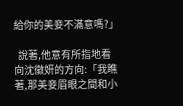給你的美妾不滿意嗎?」

  說著,他意有所指地看向沈徽妍的方向:「我瞧著,那美妾眉眼之間和小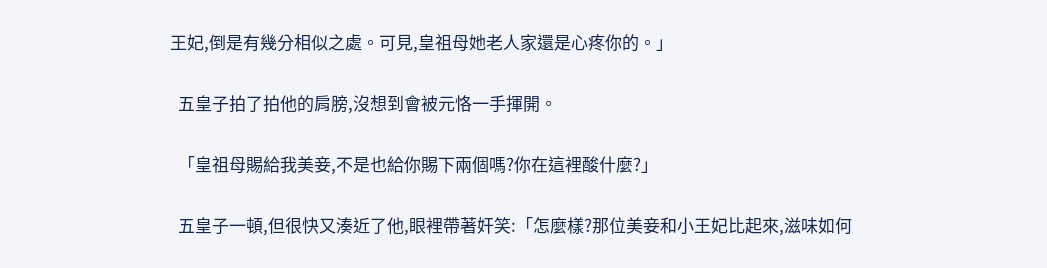王妃,倒是有幾分相似之處。可見,皇祖母她老人家還是心疼你的。」

  五皇子拍了拍他的肩膀,沒想到會被元恪一手揮開。

  「皇祖母賜給我美妾,不是也給你賜下兩個嗎?你在這裡酸什麼?」

  五皇子一頓,但很快又湊近了他,眼裡帶著奸笑:「怎麼樣?那位美妾和小王妃比起來,滋味如何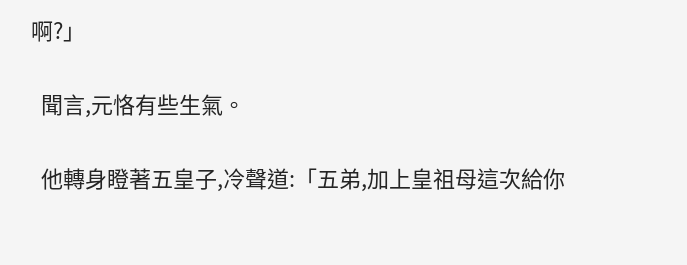啊?」

  聞言,元恪有些生氣。

  他轉身瞪著五皇子,冷聲道:「五弟,加上皇祖母這次給你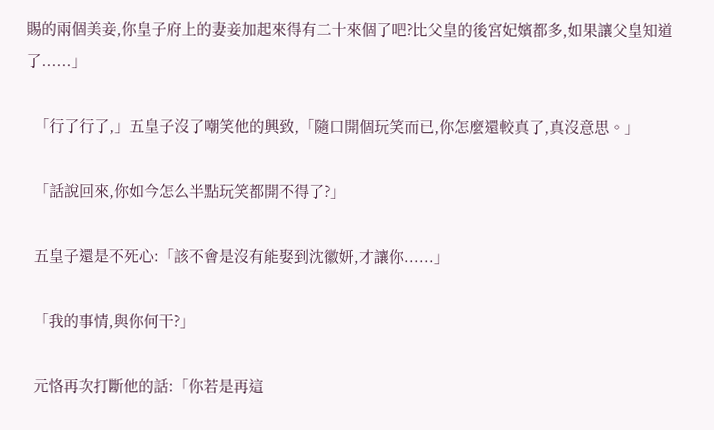賜的兩個美妾,你皇子府上的妻妾加起來得有二十來個了吧?比父皇的後宮妃嬪都多,如果讓父皇知道了......」

  「行了行了,」五皇子沒了嘲笑他的興致,「隨口開個玩笑而已,你怎麼還較真了,真沒意思。」

  「話說回來,你如今怎么半點玩笑都開不得了?」

  五皇子還是不死心:「該不會是沒有能娶到沈徽妍,才讓你......」

  「我的事情,與你何干?」

  元恪再次打斷他的話:「你若是再這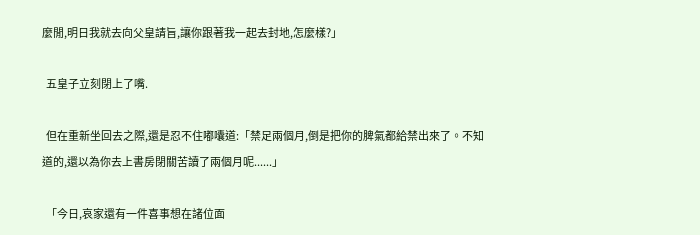麼閒,明日我就去向父皇請旨,讓你跟著我一起去封地,怎麼樣?」

  五皇子立刻閉上了嘴.

  但在重新坐回去之際,還是忍不住嘟囔道:「禁足兩個月,倒是把你的脾氣都給禁出來了。不知道的,還以為你去上書房閉關苦讀了兩個月呢......」

  「今日,哀家還有一件喜事想在諸位面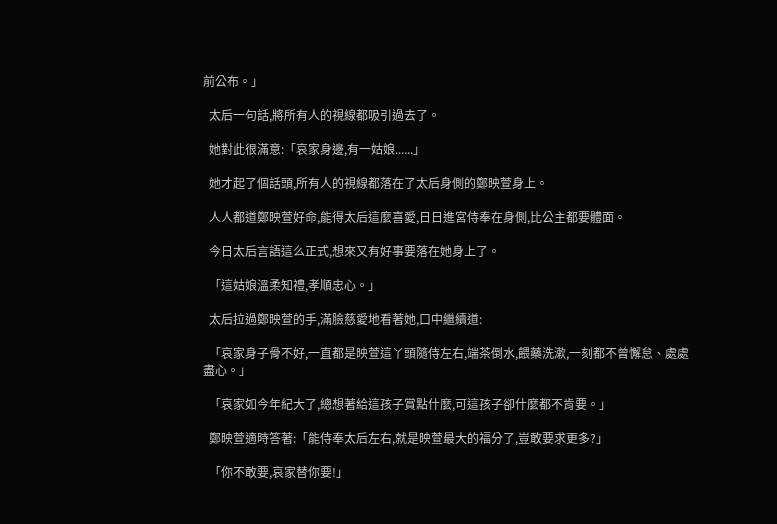前公布。」

  太后一句話,將所有人的視線都吸引過去了。

  她對此很滿意:「哀家身邊,有一姑娘......」

  她才起了個話頭,所有人的視線都落在了太后身側的鄭映萱身上。

  人人都道鄭映萱好命,能得太后這麼喜愛,日日進宮侍奉在身側,比公主都要體面。

  今日太后言語這么正式,想來又有好事要落在她身上了。

  「這姑娘溫柔知禮,孝順忠心。」

  太后拉過鄭映萱的手,滿臉慈愛地看著她,口中繼續道:

  「哀家身子骨不好,一直都是映萱這丫頭隨侍左右,端茶倒水,餵藥洗漱,一刻都不曾懈怠、處處盡心。」

  「哀家如今年紀大了,總想著給這孩子賞點什麼,可這孩子卻什麼都不肯要。」

  鄭映萱適時答著:「能侍奉太后左右,就是映萱最大的福分了,豈敢要求更多?」

  「你不敢要,哀家替你要!」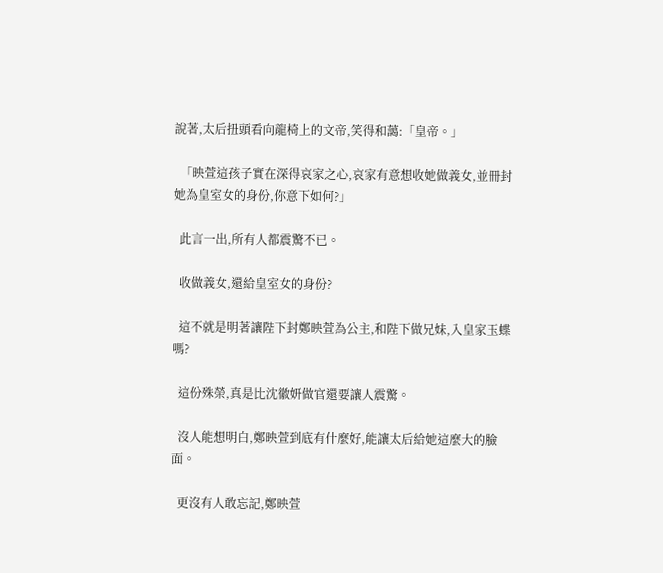說著,太后扭頭看向龍椅上的文帝,笑得和藹:「皇帝。」

  「映萱這孩子實在深得哀家之心,哀家有意想收她做義女,並冊封她為皇室女的身份,你意下如何?」

  此言一出,所有人都震驚不已。

  收做義女,還給皇室女的身份?

  這不就是明著讓陛下封鄭映萱為公主,和陛下做兄妹,入皇家玉蝶嗎?

  這份殊榮,真是比沈徽妍做官還要讓人震驚。

  沒人能想明白,鄭映萱到底有什麼好,能讓太后給她這麼大的臉面。

  更沒有人敢忘記,鄭映萱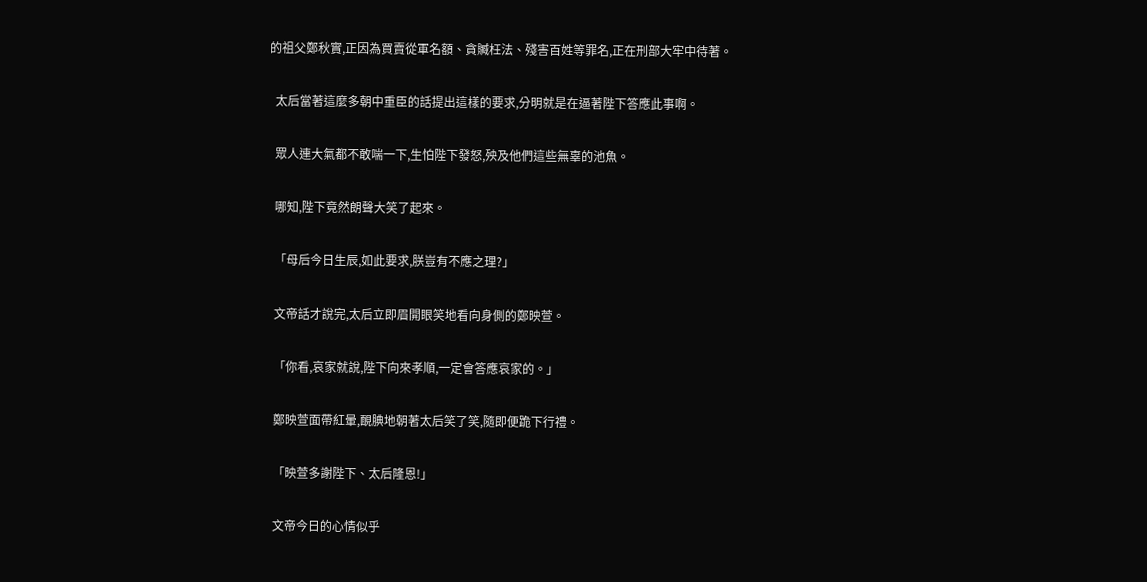的祖父鄭秋實,正因為買賣從軍名額、貪贓枉法、殘害百姓等罪名,正在刑部大牢中待著。

  太后當著這麼多朝中重臣的話提出這樣的要求,分明就是在逼著陛下答應此事啊。

  眾人連大氣都不敢喘一下,生怕陛下發怒,殃及他們這些無辜的池魚。

  哪知,陛下竟然朗聲大笑了起來。

  「母后今日生辰,如此要求,朕豈有不應之理?」

  文帝話才說完,太后立即眉開眼笑地看向身側的鄭映萱。

  「你看,哀家就說,陛下向來孝順,一定會答應哀家的。」

  鄭映萱面帶紅暈,靦腆地朝著太后笑了笑,隨即便跪下行禮。

  「映萱多謝陛下、太后隆恩!」

  文帝今日的心情似乎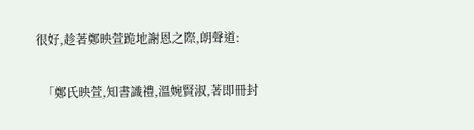很好,趁著鄭映萱跪地謝恩之際,朗聲道:

  「鄭氏映萱,知書識禮,溫婉賢淑,著即冊封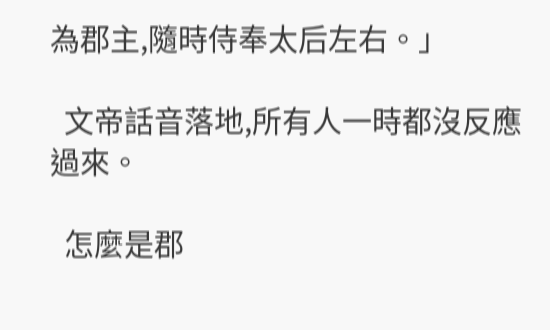為郡主,隨時侍奉太后左右。」

  文帝話音落地,所有人一時都沒反應過來。

  怎麼是郡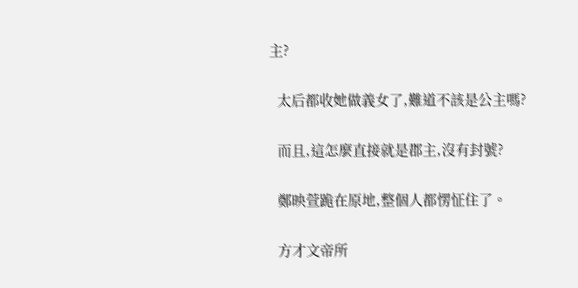主?

  太后都收她做義女了,難道不該是公主嗎?

  而且,這怎麼直接就是郡主,沒有封號?

  鄭映萱跪在原地,整個人都愣怔住了。

  方才文帝所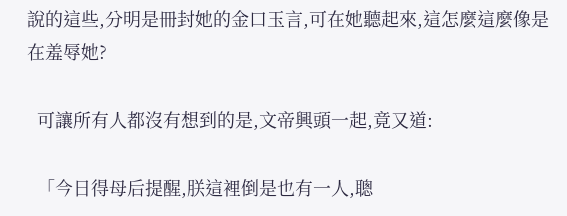說的這些,分明是冊封她的金口玉言,可在她聽起來,這怎麼這麼像是在羞辱她?

  可讓所有人都沒有想到的是,文帝興頭一起,竟又道:

  「今日得母后提醒,朕這裡倒是也有一人,聰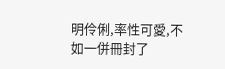明伶俐,率性可愛,不如一併冊封了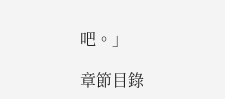吧。」

章節目錄